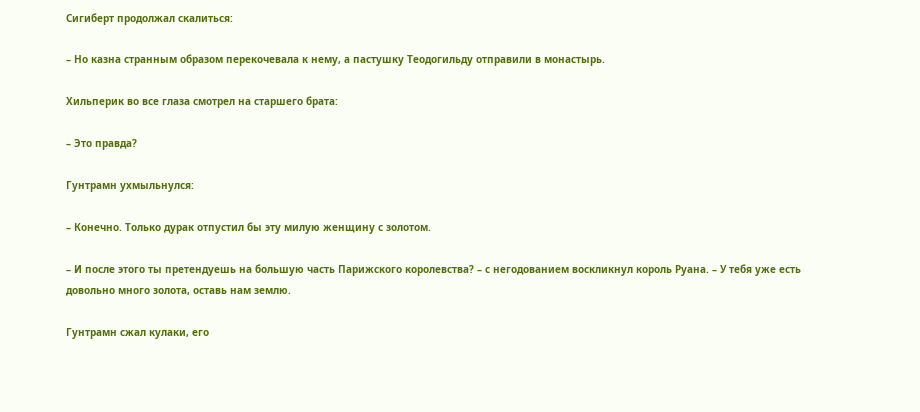Сигиберт продолжал скалиться:

– Но казна странным образом перекочевала к нему, а пастушку Теодогильду отправили в монастырь.

Хильперик во все глаза смотрел на старшего брата:

– Это правда?

Гунтрамн ухмыльнулся:

– Конечно. Только дурак отпустил бы эту милую женщину с золотом.

– И после этого ты претендуешь на большую часть Парижского королевства? – с негодованием воскликнул король Руана. – У тебя уже есть довольно много золота, оставь нам землю.

Гунтрамн сжал кулаки, его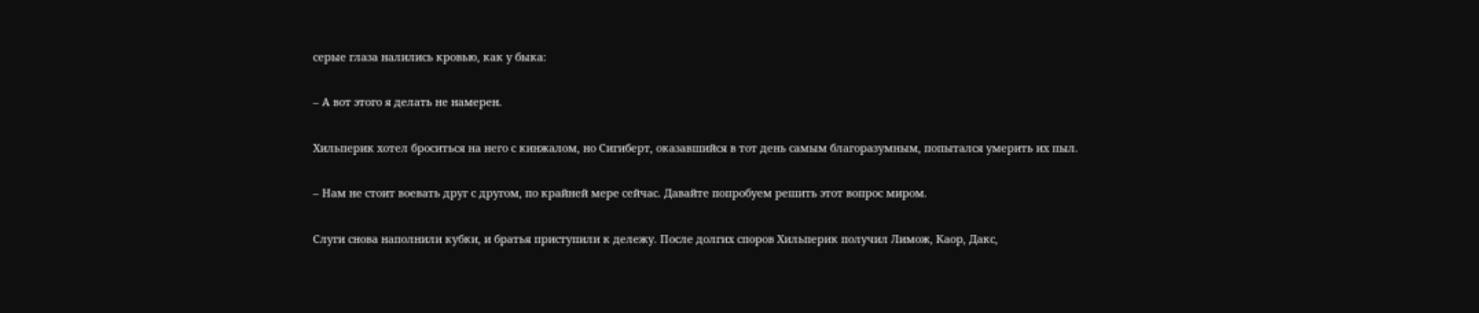серые глаза налились кровью, как у быка:

– А вот этого я делать не намерен.

Хильперик хотел броситься на него с кинжалом, но Сигиберт, оказавшийся в тот день самым благоразумным, попытался умерить их пыл.

– Нам не стоит воевать друг с другом, по крайней мере сейчас. Давайте попробуем решить этот вопрос миром.

Слуги снова наполнили кубки, и братья приступили к дележу. После долгих споров Хильперик получил Лимож, Каор, Дакс,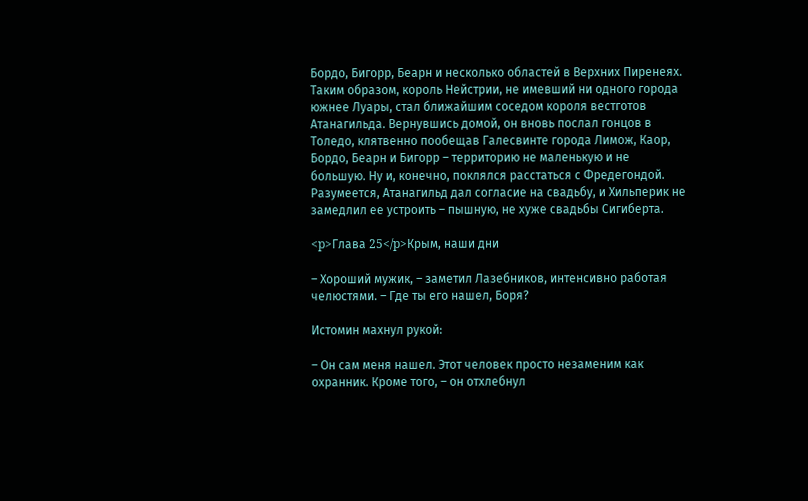Бордо, Бигорр, Беарн и несколько областей в Верхних Пиренеях. Таким образом, король Нейстрии, не имевший ни одного города южнее Луары, стал ближайшим соседом короля вестготов Атанагильда. Вернувшись домой, он вновь послал гонцов в Толедо, клятвенно пообещав Галесвинте города Лимож, Каор, Бордо, Беарн и Бигорр – территорию не маленькую и не большую. Ну и, конечно, поклялся расстаться с Фредегондой. Разумеется, Атанагильд дал согласие на свадьбу, и Хильперик не замедлил ее устроить – пышную, не хуже свадьбы Сигиберта.

<p>Глава 25</p>Крым, наши дни

– Хороший мужик, – заметил Лазебников, интенсивно работая челюстями. – Где ты его нашел, Боря?

Истомин махнул рукой:

– Он сам меня нашел. Этот человек просто незаменим как охранник. Кроме того, – он отхлебнул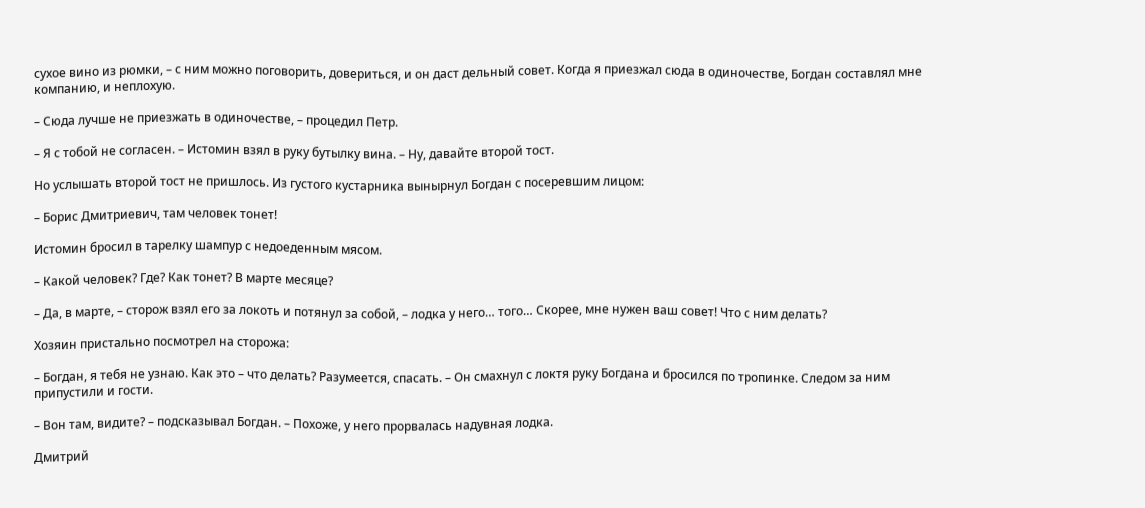сухое вино из рюмки, – с ним можно поговорить, довериться, и он даст дельный совет. Когда я приезжал сюда в одиночестве, Богдан составлял мне компанию, и неплохую.

– Сюда лучше не приезжать в одиночестве, – процедил Петр.

– Я с тобой не согласен. – Истомин взял в руку бутылку вина. – Ну, давайте второй тост.

Но услышать второй тост не пришлось. Из густого кустарника вынырнул Богдан с посеревшим лицом:

– Борис Дмитриевич, там человек тонет!

Истомин бросил в тарелку шампур с недоеденным мясом.

– Какой человек? Где? Как тонет? В марте месяце?

– Да, в марте, – сторож взял его за локоть и потянул за собой, – лодка у него… того… Скорее, мне нужен ваш совет! Что с ним делать?

Хозяин пристально посмотрел на сторожа:

– Богдан, я тебя не узнаю. Как это – что делать? Разумеется, спасать. – Он смахнул с локтя руку Богдана и бросился по тропинке. Следом за ним припустили и гости.

– Вон там, видите? – подсказывал Богдан. – Похоже, у него прорвалась надувная лодка.

Дмитрий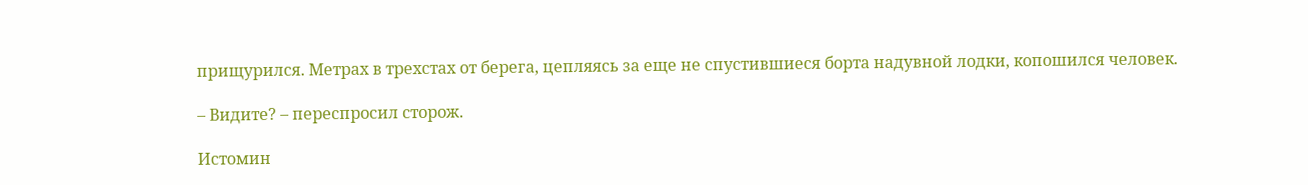прищурился. Метрах в трехстах от берега, цепляясь за еще не спустившиеся борта надувной лодки, копошился человек.

– Видите? – переспросил сторож.

Истомин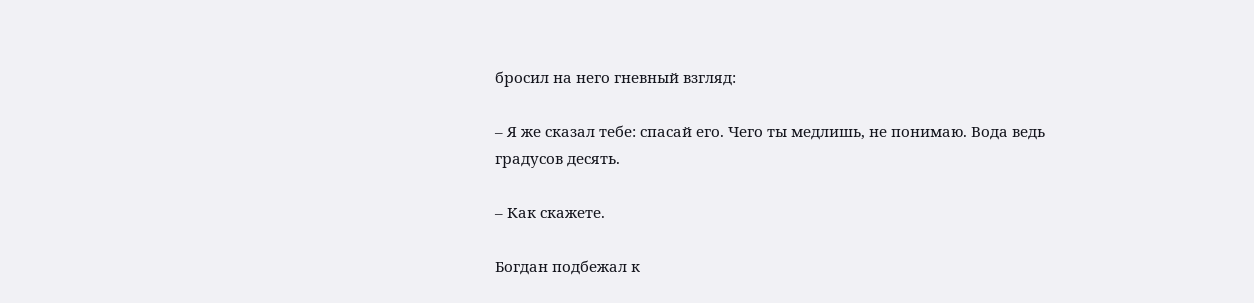бросил на него гневный взгляд:

– Я же сказал тебе: спасай его. Чего ты медлишь, не понимаю. Вода ведь градусов десять.

– Как скажете.

Богдан подбежал к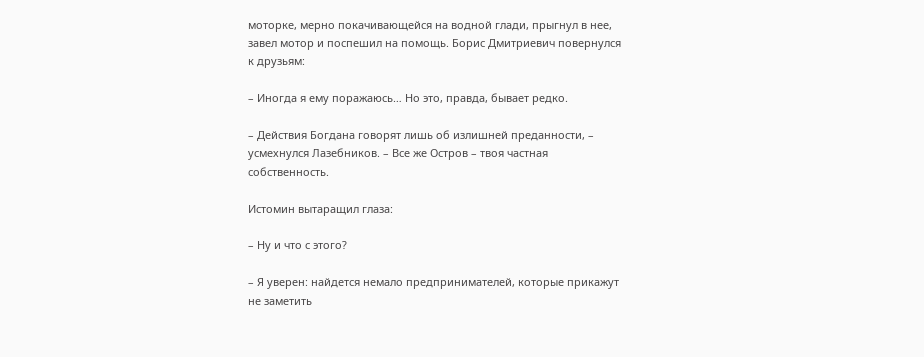моторке, мерно покачивающейся на водной глади, прыгнул в нее, завел мотор и поспешил на помощь. Борис Дмитриевич повернулся к друзьям:

– Иногда я ему поражаюсь… Но это, правда, бывает редко.

– Действия Богдана говорят лишь об излишней преданности, – усмехнулся Лазебников. – Все же Остров – твоя частная собственность.

Истомин вытаращил глаза:

– Ну и что с этого?

– Я уверен: найдется немало предпринимателей, которые прикажут не заметить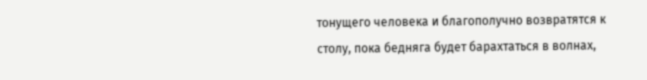тонущего человека и благополучно возвратятся к столу, пока бедняга будет барахтаться в волнах,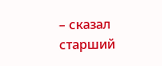– сказал старший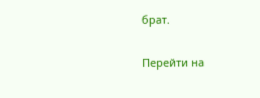брат.

Перейти на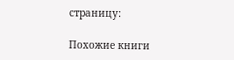страницу:

Похожие книги